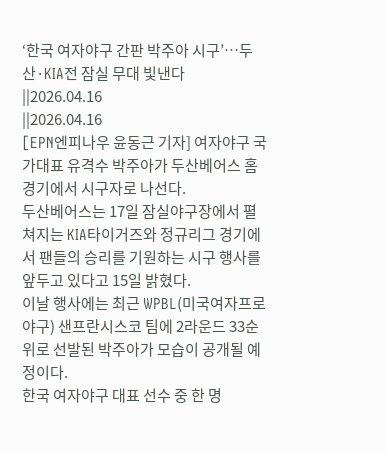‘한국 여자야구 간판 박주아 시구’…두산·KIA전 잠실 무대 빛낸다
||2026.04.16
||2026.04.16
[EPN엔피나우 윤동근 기자] 여자야구 국가대표 유격수 박주아가 두산베어스 홈경기에서 시구자로 나선다.
두산베어스는 17일 잠실야구장에서 펼쳐지는 KIA타이거즈와 정규리그 경기에서 팬들의 승리를 기원하는 시구 행사를 앞두고 있다고 15일 밝혔다.
이날 행사에는 최근 WPBL(미국여자프로야구) 샌프란시스코 팀에 2라운드 33순위로 선발된 박주아가 모습이 공개될 예정이다.
한국 여자야구 대표 선수 중 한 명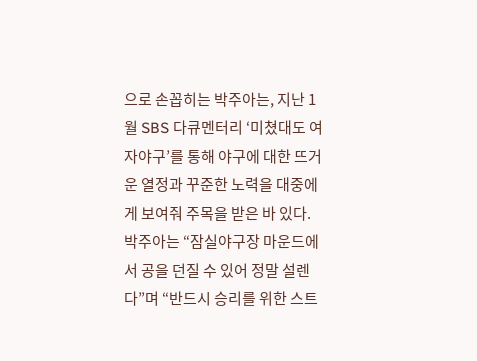으로 손꼽히는 박주아는, 지난 1월 SBS 다큐멘터리 ‘미쳤대도 여자야구’를 통해 야구에 대한 뜨거운 열정과 꾸준한 노력을 대중에게 보여줘 주목을 받은 바 있다.
박주아는 “잠실야구장 마운드에서 공을 던질 수 있어 정말 설렌다”며 “반드시 승리를 위한 스트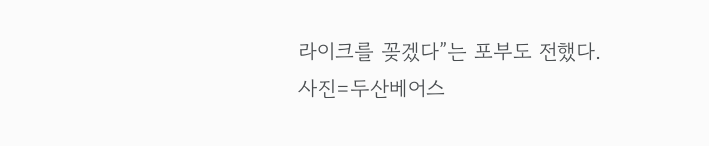라이크를 꽂겠다”는 포부도 전했다.
사진=두산베어스